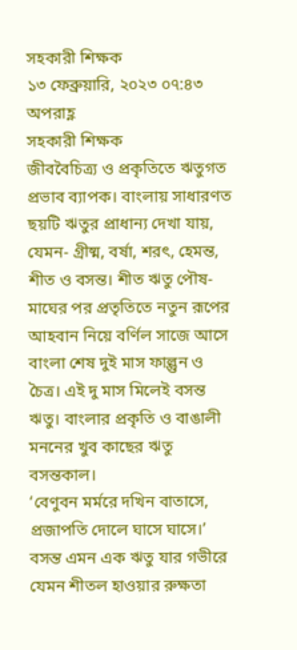সহকারী শিক্ষক
১৩ ফেব্রুয়ারি, ২০২৩ ০৭:৪৩ অপরাহ্ণ
সহকারী শিক্ষক
জীববৈচিত্র্য ও প্রকৃতিতে ঋতুগত প্রভাব ব্যাপক। বাংলায় সাধারণত ছয়টি ঋতুর প্রাধান্য দেখা যায়, যেমন- গ্রীষ্ম, বর্ষা, শরৎ, হেমন্ত, শীত ও বসন্ত। শীত ঋতু পৌষ-মাঘের পর প্রতৃতিতে নতুন রূপের আহবান নিয়ে বর্ণিল সাজে আসে বাংলা শেষ দুই মাস ফাল্গুন ও চৈত্র। এই দু মাস মিলেই বসন্ত ঋতু। বাংলার প্রকৃতি ও বাঙালী মননের খুব কাছের ঋতু বসন্তকাল।
‘বেণুবন মর্মরে দখিন বাতাসে, প্রজাপতি দোলে ঘাসে ঘাসে।’
বসন্ত এমন এক ঋতু যার গভীরে যেমন শীতল হাওয়ার রুক্ষতা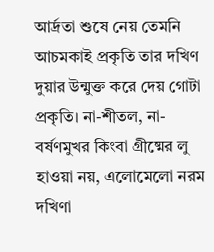আর্দ্রতা শুষে নেয় তেমনি আচমকাই প্রকৃতি তার দখিণ দুয়ার উন্মুক্ত করে দেয় গোটা প্রকৃতি। না-শীতল, না-বর্ষণমুখর কিংবা গ্রীষ্মের লু হাওয়া নয়, এলোমেলো নরম দখিণা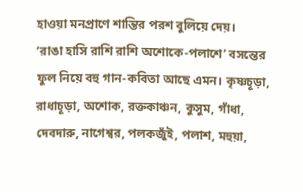হাওয়া মনপ্রাণে শান্তির পরশ বুলিয়ে দেয়।
‘রাঙা হাসি রাশি রাশি অশোকে-পলাশে’ বসন্তের ফুল নিয়ে বহু গান-কবিতা আছে এমন। কৃষ্ণচূড়া, রাধাচূড়া, অশোক, রক্তকাঞ্চন, কুসুম, গাঁধা, দেবদারু, নাগেশ্বর, পলকজুঁই, পলাশ, মহুয়া,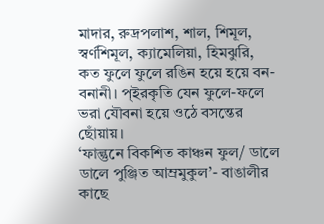মাদার, রুদ্রপলাশ, শাল, শিমূল, স্বর্ণশিমূল, ক্যামেলিয়া, হিমঝুরি, কত ফুলে ফুলে রঙিন হয়ে হয়ে বন-বনানী। প্ইরকৃতি যেন ফুলে-ফলে ভরা যৌবনা হয়ে ওঠে বসন্তের ছোঁয়ায়।
‘ফাল্গুনে বিকশিত কাঞ্চন ফুল/ ডালে ডালে পুঞ্জিত আম্রমুকুল’- বাঙালীর কাছে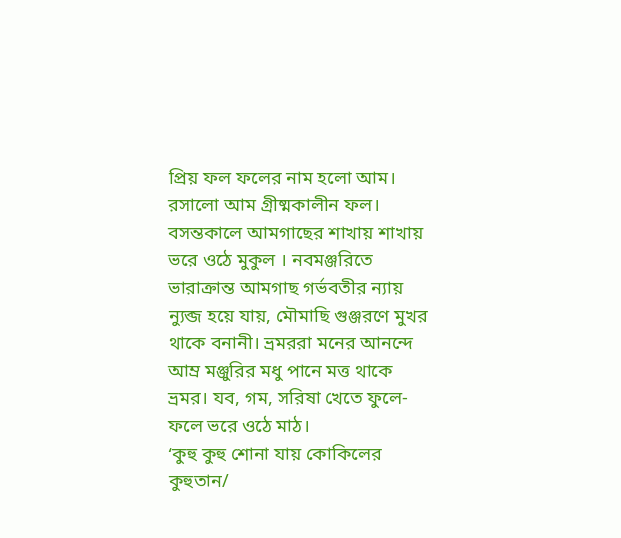প্রিয় ফল ফলের নাম হলো আম। রসালো আম গ্রীষ্মকালীন ফল। বসন্তকালে আমগাছের শাখায় শাখায় ভরে ওঠে মুকুল । নবমঞ্জরিতে ভারাক্রান্ত আমগাছ গর্ভবতীর ন্যায় ন্যুব্জ হয়ে যায়, মৌমাছি গুঞ্জরণে মুখর থাকে বনানী। ভ্রমররা মনের আনন্দে আম্র মঞ্জুরির মধু পানে মত্ত থাকে ভ্রমর। যব, গম, সরিষা খেতে ফুলে-ফলে ভরে ওঠে মাঠ।
‘কুহু কুহু শোনা যায় কোকিলের কুহুতান/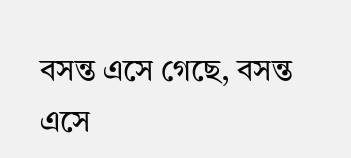বসন্ত এসে গেছে, বসন্ত এসে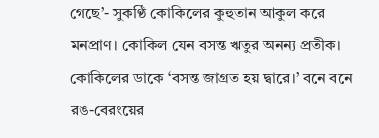গেছে’- সুকণ্ঠি কোকিলের কুহুতান আকুল করে মনপ্রাণ। কোকিল যেন বসন্ত ঋতুর অনন্য প্রতীক। কোকিলের ডাকে ‘বসন্ত জাগ্রত হয় দ্বারে।’ বনে বনে রঙ-বেরংয়ের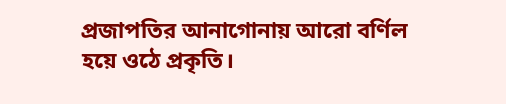প্রজাপতির আনাগোনায় আরো বর্ণিল হয়ে ওঠে প্রকৃতি।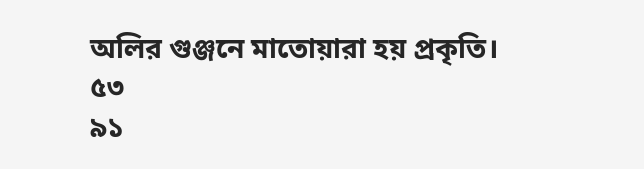অলির গুঞ্জনে মাতোয়ারা হয় প্রকৃতি।
৫৩
৯১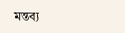মন্তব্য